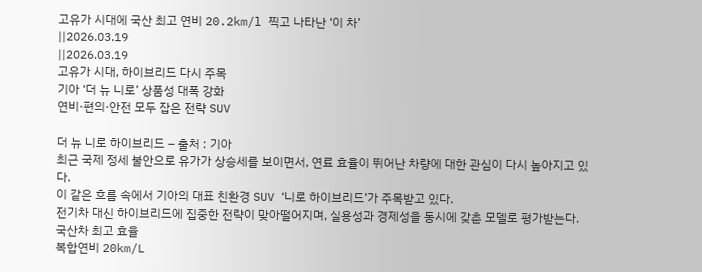고유가 시대에 국산 최고 연비 20.2km/l 찍고 나타난 ‘이 차’
||2026.03.19
||2026.03.19
고유가 시대, 하이브리드 다시 주목
기아 ‘더 뉴 니로’ 상품성 대폭 강화
연비·편의·안전 모두 잡은 전략 SUV

더 뉴 니로 하이브리드 – 출처 : 기아
최근 국제 정세 불안으로 유가가 상승세를 보이면서, 연료 효율이 뛰어난 차량에 대한 관심이 다시 높아지고 있다.
이 같은 흐름 속에서 기아의 대표 친환경 SUV ‘니로 하이브리드’가 주목받고 있다.
전기차 대신 하이브리드에 집중한 전략이 맞아떨어지며, 실용성과 경제성을 동시에 갖춘 모델로 평가받는다.
국산차 최고 효율
복합연비 20km/L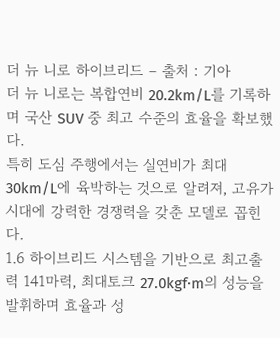더 뉴 니로 하이브리드 – 출처 : 기아
더 뉴 니로는 복합연비 20.2km/L를 기록하며 국산 SUV 중 최고 수준의 효율을 확보했다.
특히 도심 주행에서는 실연비가 최대 30km/L에 육박하는 것으로 알려져, 고유가 시대에 강력한 경쟁력을 갖춘 모델로 꼽힌다.
1.6 하이브리드 시스템을 기반으로 최고출력 141마력, 최대토크 27.0kgf·m의 성능을 발휘하며 효율과 성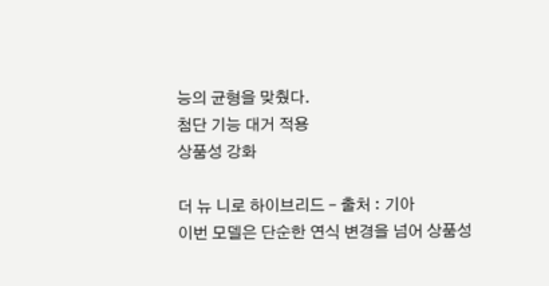능의 균형을 맞췄다.
첨단 기능 대거 적용
상품성 강화

더 뉴 니로 하이브리드 – 출처 : 기아
이번 모델은 단순한 연식 변경을 넘어 상품성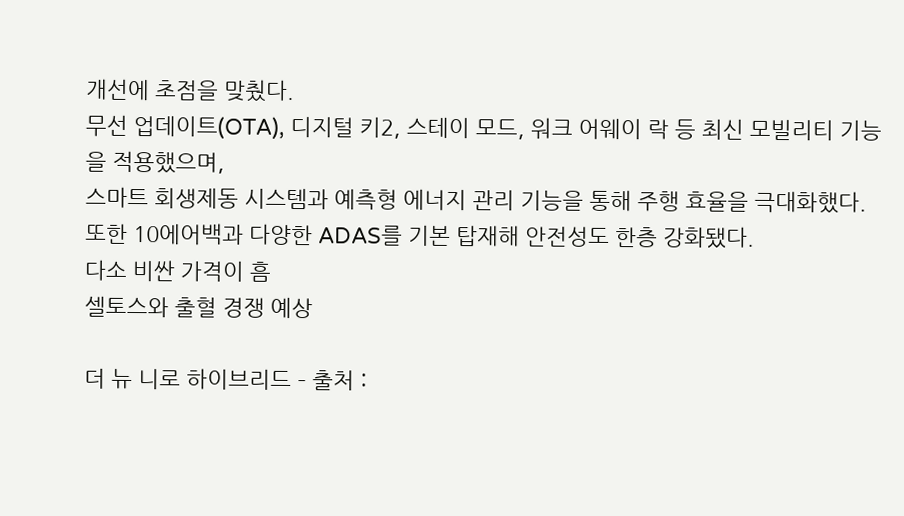개선에 초점을 맞췄다.
무선 업데이트(OTA), 디지털 키2, 스테이 모드, 워크 어웨이 락 등 최신 모빌리티 기능을 적용했으며,
스마트 회생제동 시스템과 예측형 에너지 관리 기능을 통해 주행 효율을 극대화했다.
또한 10에어백과 다양한 ADAS를 기본 탑재해 안전성도 한층 강화됐다.
다소 비싼 가격이 흠
셀토스와 출혈 경쟁 예상

더 뉴 니로 하이브리드 – 출처 :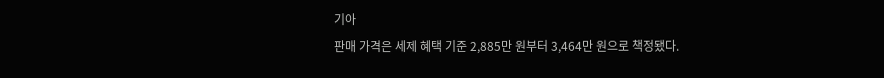기아
판매 가격은 세제 혜택 기준 2,885만 원부터 3,464만 원으로 책정됐다.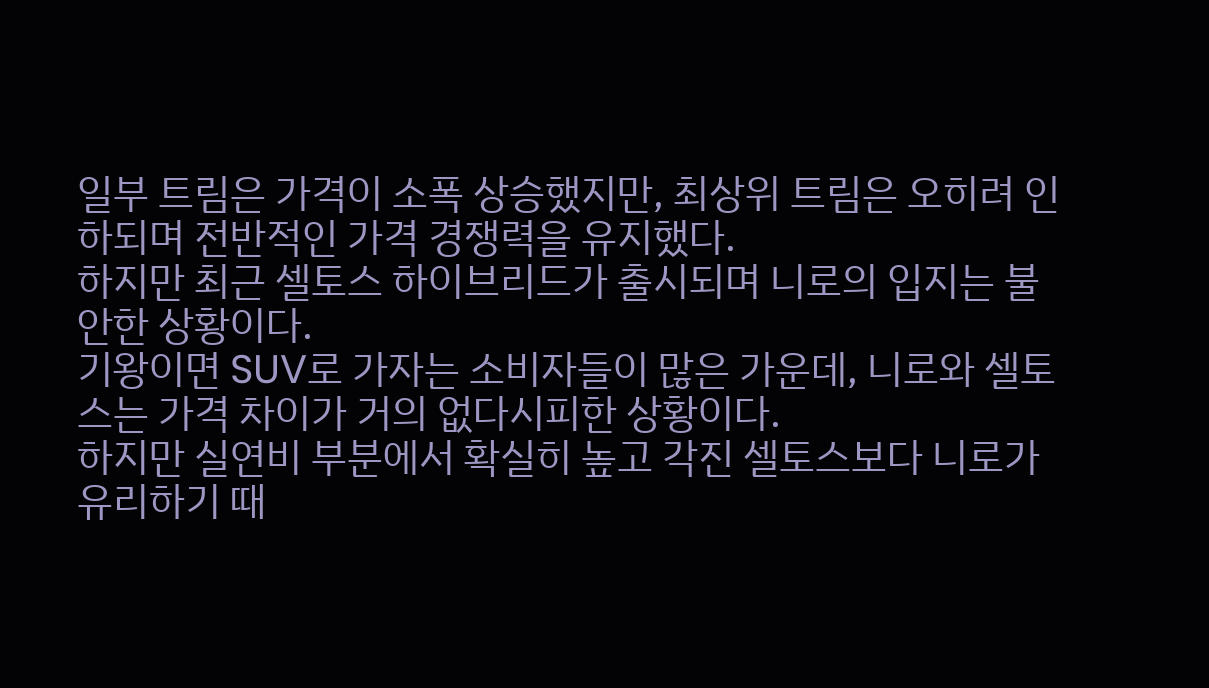일부 트림은 가격이 소폭 상승했지만, 최상위 트림은 오히려 인하되며 전반적인 가격 경쟁력을 유지했다.
하지만 최근 셀토스 하이브리드가 출시되며 니로의 입지는 불안한 상황이다.
기왕이면 SUV로 가자는 소비자들이 많은 가운데, 니로와 셀토스는 가격 차이가 거의 없다시피한 상황이다.
하지만 실연비 부분에서 확실히 높고 각진 셀토스보다 니로가 유리하기 때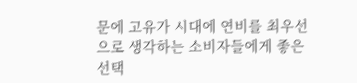문에 고유가 시대에 연비를 최우선으로 생각하는 소비자들에게 좋은 선택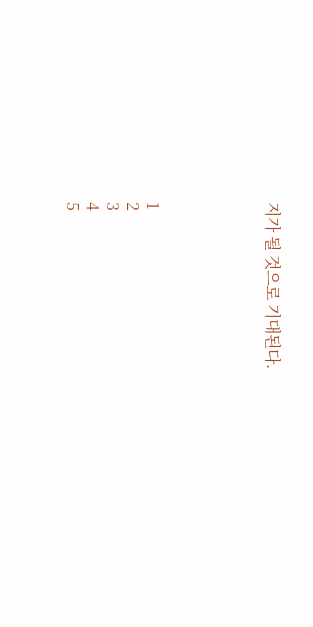지가 될 것으로 기대된다.





1
2
3
4
5